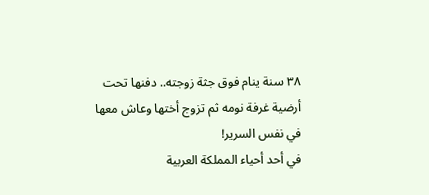٣٨ سنة ينام فوق جثة زوجته.. دفنها تحت أرضية غرفة نومه ثم تزوج أختها وعاش معها في نفس السرير!
في أحد أحياء المملكة العربية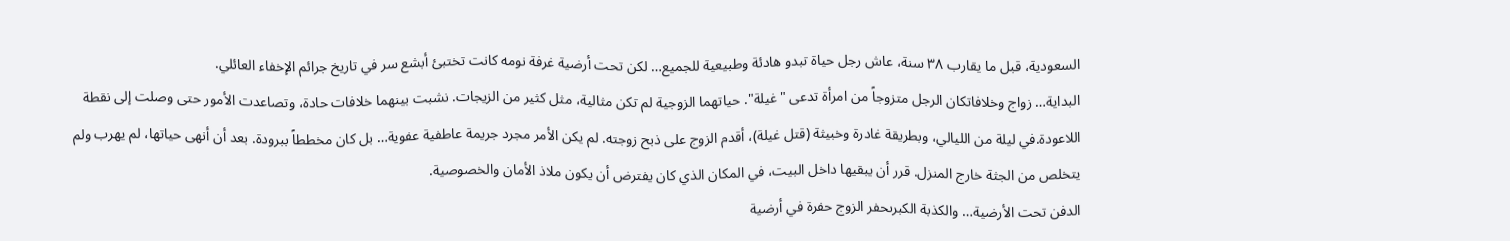السعودية، قبل ما يقارب ٣٨ سنة، عاش رجل حياة تبدو هادئة وطبيعية للجميع… لكن تحت أرضية غرفة نومه كانت تختبئ أبشع سر في تاريخ جرائم الإخفاء العائلي.
البداية… زواج وخلافاتكان الرجل متزوجاً من امرأة تدعى "غيلة". حياتهما الزوجية لم تكن مثالية، مثل كثير من الزيجات. نشبت بينهما خلافات حادة، وتصاعدت الأمور حتى وصلت إلى نقطة اللاعودة.في ليلة من الليالي، وبطريقة غادرة وخبيثة (قتل غيلة)، أقدم الزوج على ذبح زوجته. لم يكن الأمر مجرد جريمة عاطفية عفوية… بل كان مخططاً ببرودة. بعد أن أنهى حياتها، لم يهرب ولم يتخلص من الجثة خارج المنزل. قرر أن يبقيها داخل البيت، في المكان الذي كان يفترض أن يكون ملاذ الأمان والخصوصية.
الدفن تحت الأرضية… والكذبة الكبرىحفر الزوج حفرة في أرضية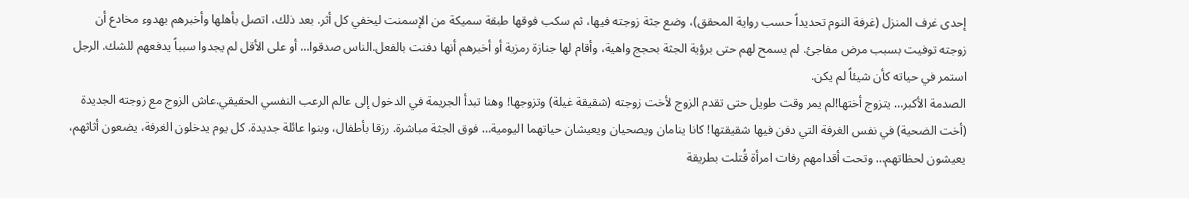إحدى غرف المنزل (غرفة النوم تحديداً حسب رواية المحقق)، وضع جثة زوجته فيها، ثم سكب فوقها طبقة سميكة من الإسمنت ليخفي كل أثر. بعد ذلك، اتصل بأهلها وأخبرهم بهدوء مخادع أن زوجته توفيت بسبب مرض مفاجئ. لم يسمح لهم حتى برؤية الجثة بحجج واهية، وأقام لها جنازة رمزية أو أخبرهم أنها دفنت بالفعل.الناس صدقوا… أو على الأقل لم يجدوا سبباً يدفعهم للشك. الرجل استمر في حياته كأن شيئاً لم يكن.
الصدمة الأكبر… يتزوج أختها!لم يمر وقت طويل حتى تقدم الزوج لأخت زوجته (شقيقة غيلة) وتزوجها! وهنا تبدأ الجريمة في الدخول إلى عالم الرعب النفسي الحقيقي.عاش الزوج مع زوجته الجديدة (أخت الضحية) في نفس الغرفة التي دفن فيها شقيقتها! كانا ينامان ويصحيان ويعيشان حياتهما اليومية… فوق الجثة مباشرة. رزقا بأطفال، وبنوا عائلة جديدة. كل يوم يدخلون الغرفة، يضعون أثاثهم، يعيشون لحظاتهم… وتحت أقدامهم رفات امرأة قُتلت بطريقة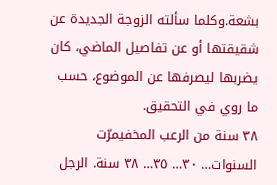بشعة.وكلما سألته الزوجة الجديدة عن شقيقتها أو عن تفاصيل الماضي، كان يضربها ليصرفها عن الموضوع، حسب ما روي في التحقيق.
٣٨ سنة من الرعب المخفيمرّت السنوات… ٣٠… ٣٥… ٣٨ سنة. الرجل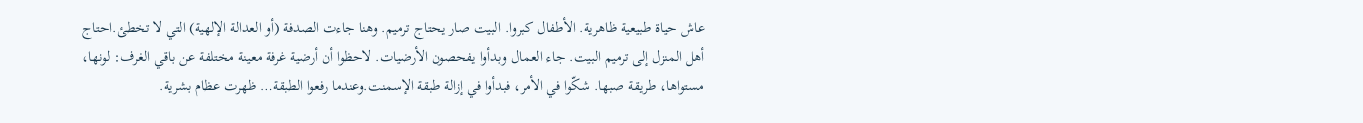عاش حياة طبيعية ظاهرية. الأطفال كبروا. البيت صار يحتاج ترميم. وهنا جاءت الصدفة (أو العدالة الإلهية) التي لا تخطئ.احتاج أهل المنزل إلى ترميم البيت. جاء العمال وبدأوا يفحصون الأرضيات. لاحظوا أن أرضية غرفة معينة مختلفة عن باقي الغرف: لونها، مستواها، طريقة صبها. شكّوا في الأمر، فبدأوا في إزالة طبقة الإسمنت.وعندما رفعوا الطبقة… ظهرت عظام بشرية.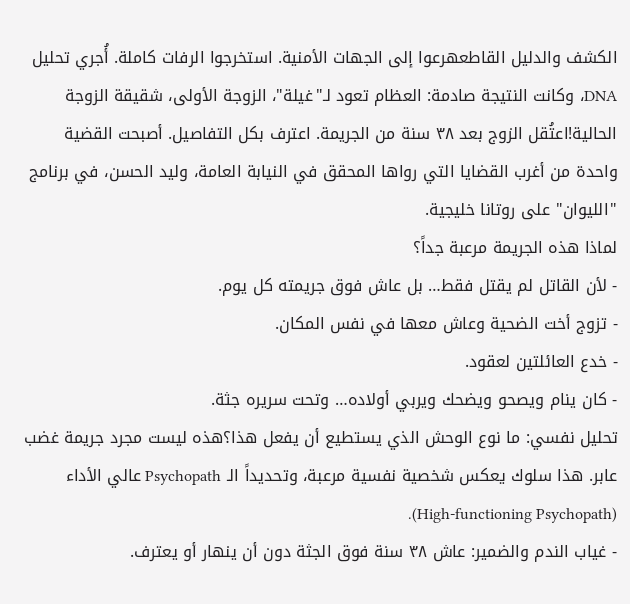الكشف والدليل القاطعهرعوا إلى الجهات الأمنية. استخرجوا الرفات كاملة. أُجري تحليل DNA، وكانت النتيجة صادمة: العظام تعود لـ"غيلة"، الزوجة الأولى، شقيقة الزوجة الحالية!اعتُقل الزوج بعد ٣٨ سنة من الجريمة. اعترف بكل التفاصيل. أصبحت القضية واحدة من أغرب القضايا التي رواها المحقق في النيابة العامة، وليد الحسن، في برنامج "الليوان" على روتانا خليجية.
لماذا هذه الجريمة مرعبة جداً؟
- لأن القاتل لم يقتل فقط… بل عاش فوق جريمته كل يوم.
- تزوج أخت الضحية وعاش معها في نفس المكان.
- خدع العائلتين لعقود.
- كان ينام ويصحو ويضحك ويربي أولاده… وتحت سريره جثة.
تحليل نفسي: ما نوع الوحش الذي يستطيع أن يفعل هذا؟هذه ليست مجرد جريمة غضب عابر. هذا سلوك يعكس شخصية نفسية مرعبة، وتحديداً الـ Psychopath عالي الأداء (High-functioning Psychopath).
- غياب الندم والضمير: عاش ٣٨ سنة فوق الجثة دون أن ينهار أو يعترف.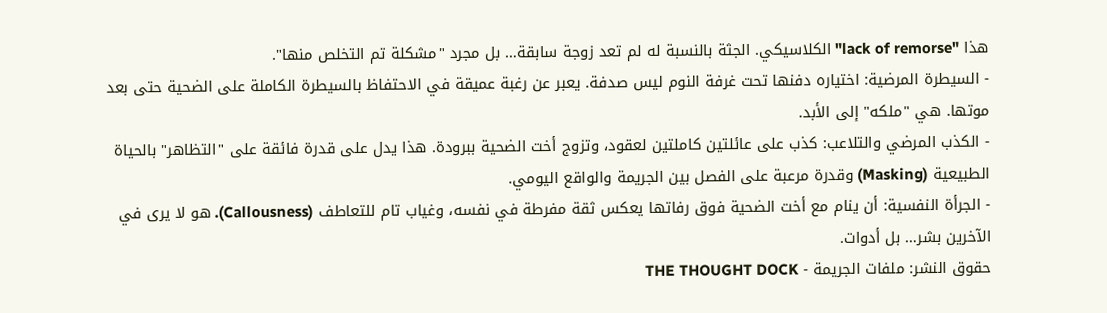هذا "lack of remorse" الكلاسيكي. الجثة بالنسبة له لم تعد زوجة سابقة… بل مجرد "مشكلة تم التخلص منها".
- السيطرة المرضية: اختياره دفنها تحت غرفة النوم ليس صدفة. يعبر عن رغبة عميقة في الاحتفاظ بالسيطرة الكاملة على الضحية حتى بعد موتها. هي "ملكه" إلى الأبد.
- الكذب المرضي والتلاعب: كذب على عائلتين كاملتين لعقود، وتزوج أخت الضحية ببرودة. هذا يدل على قدرة فائقة على "التظاهر" بالحياة الطبيعية (Masking) وقدرة مرعبة على الفصل بين الجريمة والواقع اليومي.
- الجرأة النفسية: أن ينام مع أخت الضحية فوق رفاتها يعكس ثقة مفرطة في نفسه، وغياب تام للتعاطف (Callousness). هو لا يرى في الآخرين بشر… بل أدوات.
حقوق النشر: ملفات الجريمة - THE THOUGHT DOCK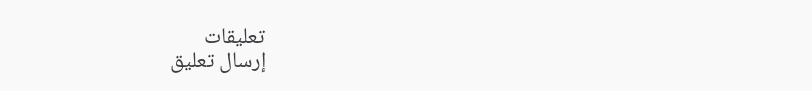تعليقات
إرسال تعليق